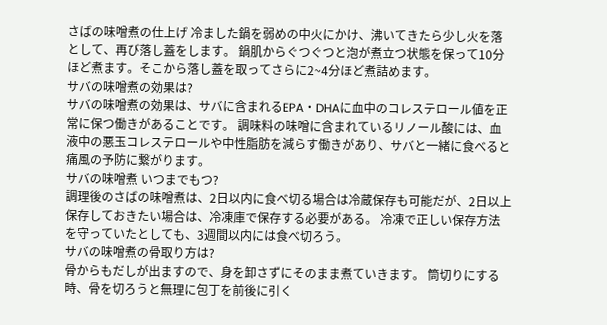さばの味噌煮の仕上げ 冷ました鍋を弱めの中火にかけ、沸いてきたら少し火を落として、再び落し蓋をします。 鍋肌からぐつぐつと泡が煮立つ状態を保って10分ほど煮ます。そこから落し蓋を取ってさらに2~4分ほど煮詰めます。
サバの味噌煮の効果は?
サバの味噌煮の効果は、サバに含まれるEPA・DHAに血中のコレステロール値を正常に保つ働きがあることです。 調味料の味噌に含まれているリノール酸には、血液中の悪玉コレステロールや中性脂肪を減らす働きがあり、サバと一緒に食べると痛風の予防に繋がります。
サバの味噌煮 いつまでもつ?
調理後のさばの味噌煮は、2日以内に食べ切る場合は冷蔵保存も可能だが、2日以上保存しておきたい場合は、冷凍庫で保存する必要がある。 冷凍で正しい保存方法を守っていたとしても、3週間以内には食べ切ろう。
サバの味噌煮の骨取り方は?
骨からもだしが出ますので、身を卸さずにそのまま煮ていきます。 筒切りにする時、骨を切ろうと無理に包丁を前後に引く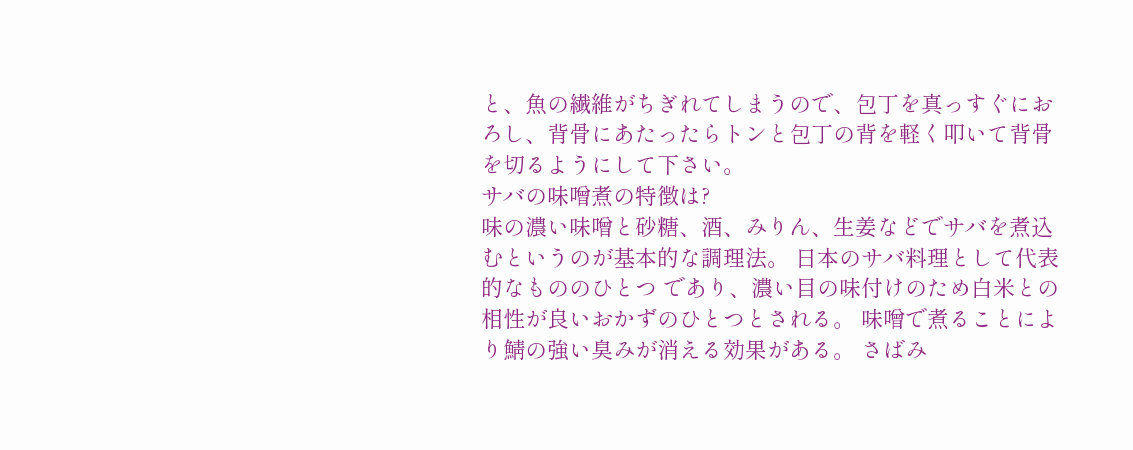と、魚の繊維がちぎれてしまうので、包丁を真っすぐにおろし、背骨にあたったらトンと包丁の背を軽く叩いて背骨を切るようにして下さい。
サバの味噌煮の特徴は?
味の濃い味噌と砂糖、酒、みりん、生姜などでサバを煮込むというのが基本的な調理法。 日本のサバ料理として代表的なもののひとつ であり、濃い目の味付けのため白米との相性が良いおかずのひとつとされる。 味噌で煮ることにより鯖の強い臭みが消える効果がある。 さばみ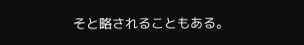そと略されることもある。